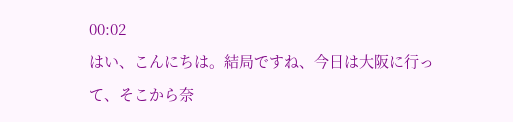00:02
はい、こんにちは。結局ですね、今日は大阪に行って、そこから奈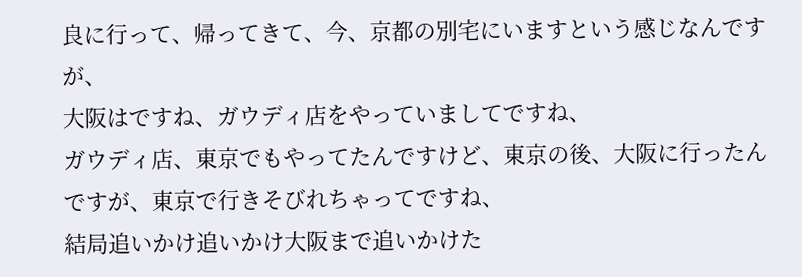良に行って、帰ってきて、今、京都の別宅にいますという感じなんですが、
大阪はですね、ガウディ店をやっていましてですね、
ガウディ店、東京でもやってたんですけど、東京の後、大阪に行ったんですが、東京で行きそびれちゃってですね、
結局追いかけ追いかけ大阪まで追いかけた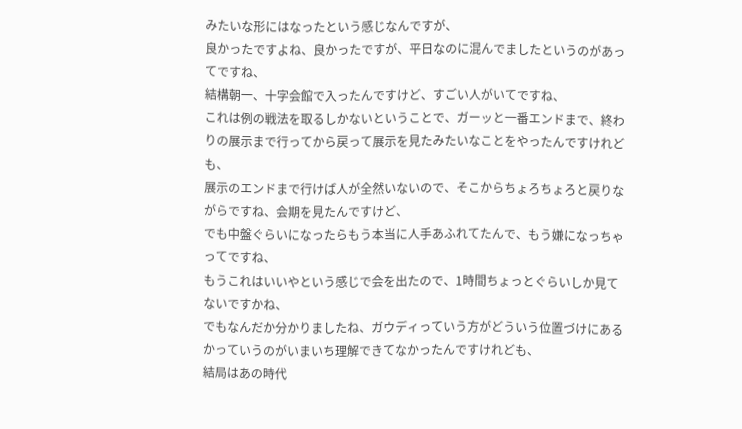みたいな形にはなったという感じなんですが、
良かったですよね、良かったですが、平日なのに混んでましたというのがあってですね、
結構朝一、十字会館で入ったんですけど、すごい人がいてですね、
これは例の戦法を取るしかないということで、ガーッと一番エンドまで、終わりの展示まで行ってから戻って展示を見たみたいなことをやったんですけれども、
展示のエンドまで行けば人が全然いないので、そこからちょろちょろと戻りながらですね、会期を見たんですけど、
でも中盤ぐらいになったらもう本当に人手あふれてたんで、もう嫌になっちゃってですね、
もうこれはいいやという感じで会を出たので、1時間ちょっとぐらいしか見てないですかね、
でもなんだか分かりましたね、ガウディっていう方がどういう位置づけにあるかっていうのがいまいち理解できてなかったんですけれども、
結局はあの時代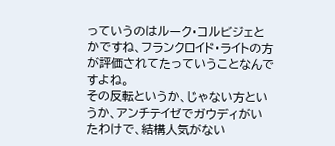っていうのはルーク・コルビジェとかですね、フランクロイド・ライトの方が評価されてたっていうことなんですよね。
その反転というか、じゃない方というか、アンチテイゼでガウディがいたわけで、結構人気がない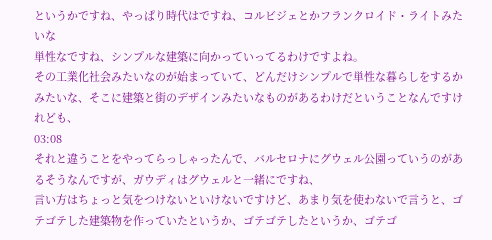というかですね、やっぱり時代はですね、コルビジェとかフランクロイド・ライトみたいな
単性なですね、シンプルな建築に向かっていってるわけですよね。
その工業化社会みたいなのが始まっていて、どんだけシンプルで単性な暮らしをするかみたいな、そこに建築と街のデザインみたいなものがあるわけだということなんですけれども、
03:08
それと違うことをやってらっしゃったんで、バルセロナにグウェル公園っていうのがあるそうなんですが、ガウディはグウェルと一緒にですね、
言い方はちょっと気をつけないといけないですけど、あまり気を使わないで言うと、ゴテゴテした建築物を作っていたというか、ゴテゴテしたというか、ゴテゴ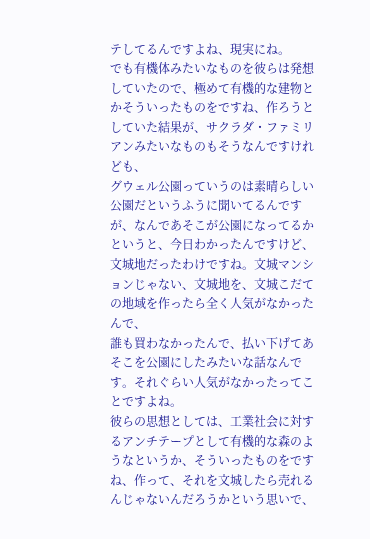テしてるんですよね、現実にね。
でも有機体みたいなものを彼らは発想していたので、極めて有機的な建物とかそういったものをですね、作ろうとしていた結果が、サクラダ・ファミリアンみたいなものもそうなんですけれども、
グウェル公園っていうのは素晴らしい公園だというふうに聞いてるんですが、なんであそこが公園になってるかというと、今日わかったんですけど、文城地だったわけですね。文城マンションじゃない、文城地を、文城こだての地域を作ったら全く人気がなかったんで、
誰も買わなかったんで、払い下げてあそこを公園にしたみたいな話なんです。それぐらい人気がなかったってことですよね。
彼らの思想としては、工業社会に対するアンチテープとして有機的な森のようなというか、そういったものをですね、作って、それを文城したら売れるんじゃないんだろうかという思いで、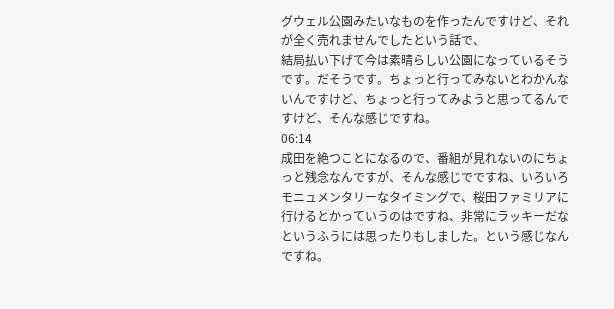グウェル公園みたいなものを作ったんですけど、それが全く売れませんでしたという話で、
結局払い下げて今は素晴らしい公園になっているそうです。だそうです。ちょっと行ってみないとわかんないんですけど、ちょっと行ってみようと思ってるんですけど、そんな感じですね。
06:14
成田を絶つことになるので、番組が見れないのにちょっと残念なんですが、そんな感じでですね、いろいろモニュメンタリーなタイミングで、桜田ファミリアに行けるとかっていうのはですね、非常にラッキーだなというふうには思ったりもしました。という感じなんですね。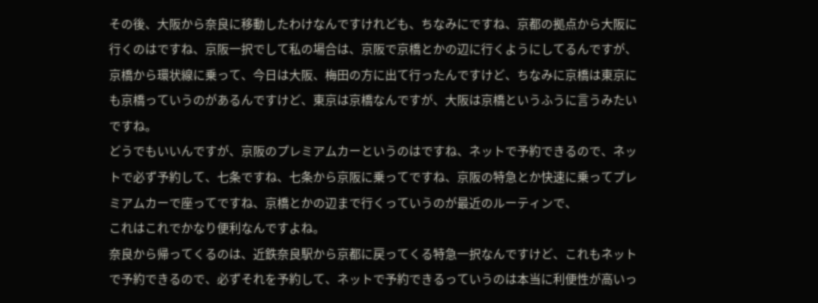その後、大阪から奈良に移動したわけなんですけれども、ちなみにですね、京都の拠点から大阪に行くのはですね、京阪一択でして私の場合は、京阪で京橋とかの辺に行くようにしてるんですが、
京橋から環状線に乗って、今日は大阪、梅田の方に出て行ったんですけど、ちなみに京橋は東京にも京橋っていうのがあるんですけど、東京は京橋なんですが、大阪は京橋というふうに言うみたいですね。
どうでもいいんですが、京阪のプレミアムカーというのはですね、ネットで予約できるので、ネットで必ず予約して、七条ですね、七条から京阪に乗ってですね、京阪の特急とか快速に乗ってプレミアムカーで座ってですね、京橋とかの辺まで行くっていうのが最近のルーティンで、
これはこれでかなり便利なんですよね。
奈良から帰ってくるのは、近鉄奈良駅から京都に戻ってくる特急一択なんですけど、これもネットで予約できるので、必ずそれを予約して、ネットで予約できるっていうのは本当に利便性が高いっ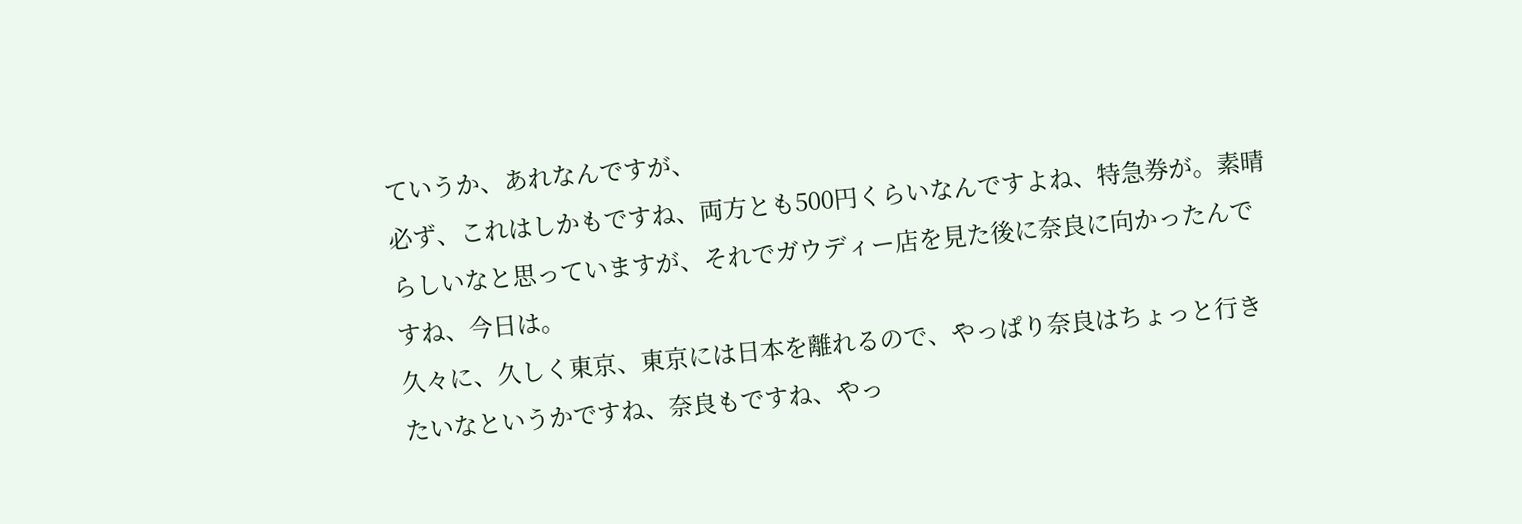ていうか、あれなんですが、
必ず、これはしかもですね、両方とも500円くらいなんですよね、特急券が。素晴らしいなと思っていますが、それでガウディー店を見た後に奈良に向かったんですね、今日は。
久々に、久しく東京、東京には日本を離れるので、やっぱり奈良はちょっと行きたいなというかですね、奈良もですね、やっ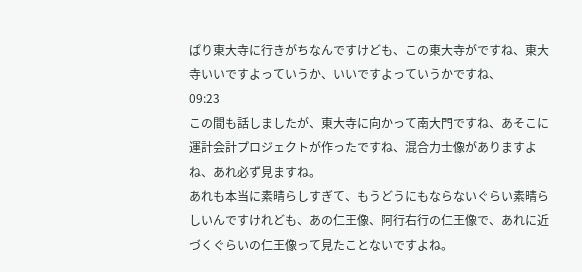ぱり東大寺に行きがちなんですけども、この東大寺がですね、東大寺いいですよっていうか、いいですよっていうかですね、
09:23
この間も話しましたが、東大寺に向かって南大門ですね、あそこに運計会計プロジェクトが作ったですね、混合力士像がありますよね、あれ必ず見ますね。
あれも本当に素晴らしすぎて、もうどうにもならないぐらい素晴らしいんですけれども、あの仁王像、阿行右行の仁王像で、あれに近づくぐらいの仁王像って見たことないですよね。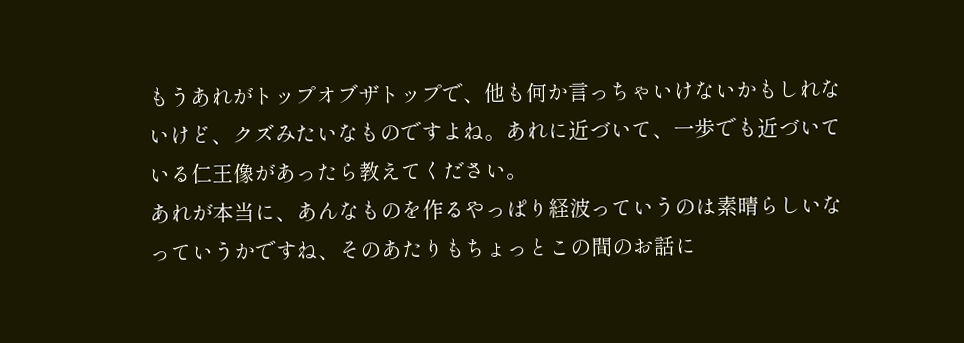もうあれがトップオブザトップで、他も何か言っちゃいけないかもしれないけど、クズみたいなものですよね。あれに近づいて、一歩でも近づいている仁王像があったら教えてください。
あれが本当に、あんなものを作るやっぱり経波っていうのは素晴らしいなっていうかですね、そのあたりもちょっとこの間のお話に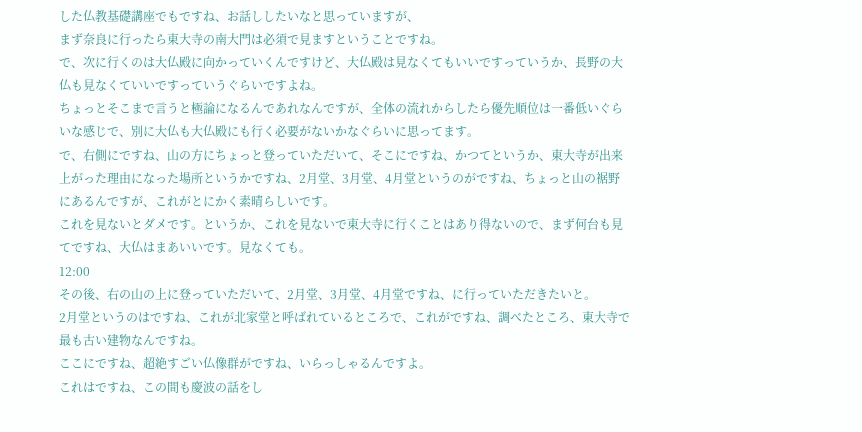した仏教基礎講座でもですね、お話ししたいなと思っていますが、
まず奈良に行ったら東大寺の南大門は必須で見ますということですね。
で、次に行くのは大仏殿に向かっていくんですけど、大仏殿は見なくてもいいですっていうか、長野の大仏も見なくていいですっていうぐらいですよね。
ちょっとそこまで言うと極論になるんであれなんですが、全体の流れからしたら優先順位は一番低いぐらいな感じで、別に大仏も大仏殿にも行く必要がないかなぐらいに思ってます。
で、右側にですね、山の方にちょっと登っていただいて、そこにですね、かつてというか、東大寺が出来上がった理由になった場所というかですね、2月堂、3月堂、4月堂というのがですね、ちょっと山の裾野にあるんですが、これがとにかく素晴らしいです。
これを見ないとダメです。というか、これを見ないで東大寺に行くことはあり得ないので、まず何台も見てですね、大仏はまあいいです。見なくても。
12:00
その後、右の山の上に登っていただいて、2月堂、3月堂、4月堂ですね、に行っていただきたいと。
2月堂というのはですね、これが北家堂と呼ばれているところで、これがですね、調べたところ、東大寺で最も古い建物なんですね。
ここにですね、超絶すごい仏像群がですね、いらっしゃるんですよ。
これはですね、この間も慶波の話をし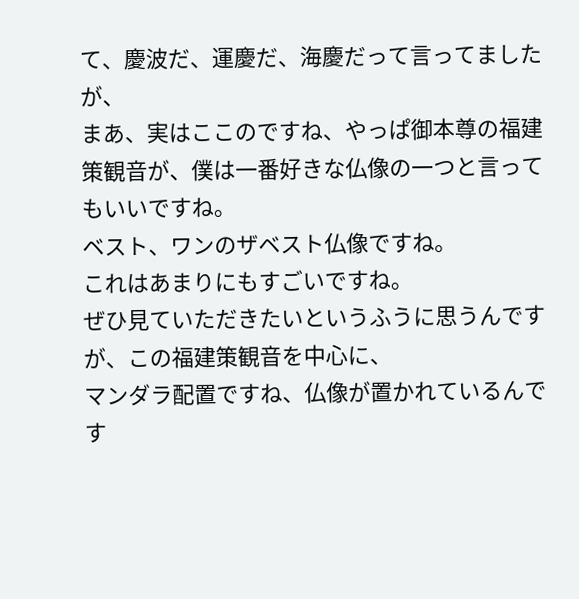て、慶波だ、運慶だ、海慶だって言ってましたが、
まあ、実はここのですね、やっぱ御本尊の福建策観音が、僕は一番好きな仏像の一つと言ってもいいですね。
ベスト、ワンのザベスト仏像ですね。
これはあまりにもすごいですね。
ぜひ見ていただきたいというふうに思うんですが、この福建策観音を中心に、
マンダラ配置ですね、仏像が置かれているんです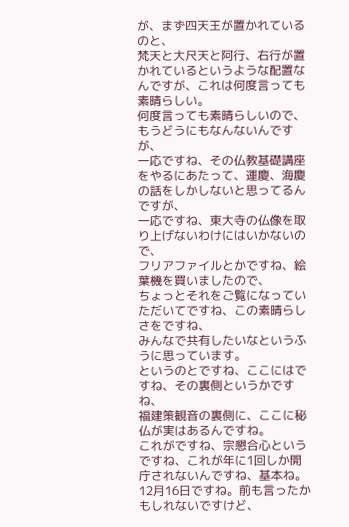が、まず四天王が置かれているのと、
梵天と大尺天と阿行、右行が置かれているというような配置なんですが、これは何度言っても素晴らしい。
何度言っても素晴らしいので、もうどうにもなんないんですが、
一応ですね、その仏教基礎講座をやるにあたって、運慶、海慶の話をしかしないと思ってるんですが、
一応ですね、東大寺の仏像を取り上げないわけにはいかないので、
フリアファイルとかですね、絵葉機を買いましたので、
ちょっとそれをご覧になっていただいてですね、この素晴らしさをですね、
みんなで共有したいなというふうに思っています。
というのとですね、ここにはですね、その裏側というかですね、
福建策観音の裏側に、ここに秘仏が実はあるんですね。
これがですね、宗懇合心というですね、これが年に1回しか開庁されないんですね、基本ね。
12月16日ですね。前も言ったかもしれないですけど、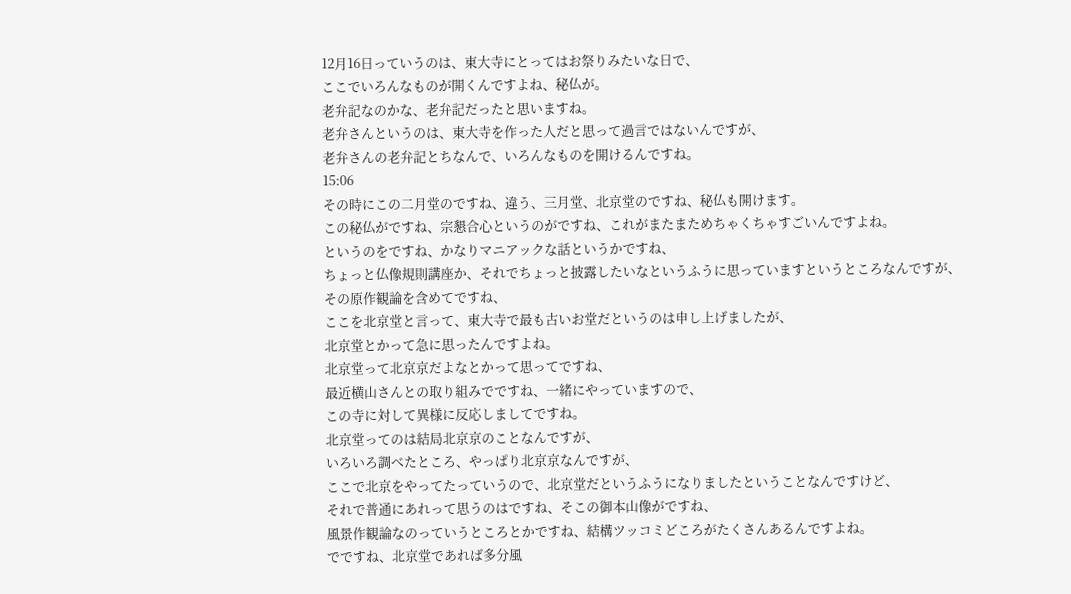12月16日っていうのは、東大寺にとってはお祭りみたいな日で、
ここでいろんなものが開くんですよね、秘仏が。
老弁記なのかな、老弁記だったと思いますね。
老弁さんというのは、東大寺を作った人だと思って過言ではないんですが、
老弁さんの老弁記とちなんで、いろんなものを開けるんですね。
15:06
その時にこの二月堂のですね、違う、三月堂、北京堂のですね、秘仏も開けます。
この秘仏がですね、宗懇合心というのがですね、これがまたまためちゃくちゃすごいんですよね。
というのをですね、かなりマニアックな話というかですね、
ちょっと仏像規則講座か、それでちょっと披露したいなというふうに思っていますというところなんですが、
その原作観論を含めてですね、
ここを北京堂と言って、東大寺で最も古いお堂だというのは申し上げましたが、
北京堂とかって急に思ったんですよね。
北京堂って北京京だよなとかって思ってですね、
最近横山さんとの取り組みでですね、一緒にやっていますので、
この寺に対して異様に反応しましてですね。
北京堂ってのは結局北京京のことなんですが、
いろいろ調べたところ、やっぱり北京京なんですが、
ここで北京をやってたっていうので、北京堂だというふうになりましたということなんですけど、
それで普通にあれって思うのはですね、そこの御本山像がですね、
風景作観論なのっていうところとかですね、結構ツッコミどころがたくさんあるんですよね。
でですね、北京堂であれば多分風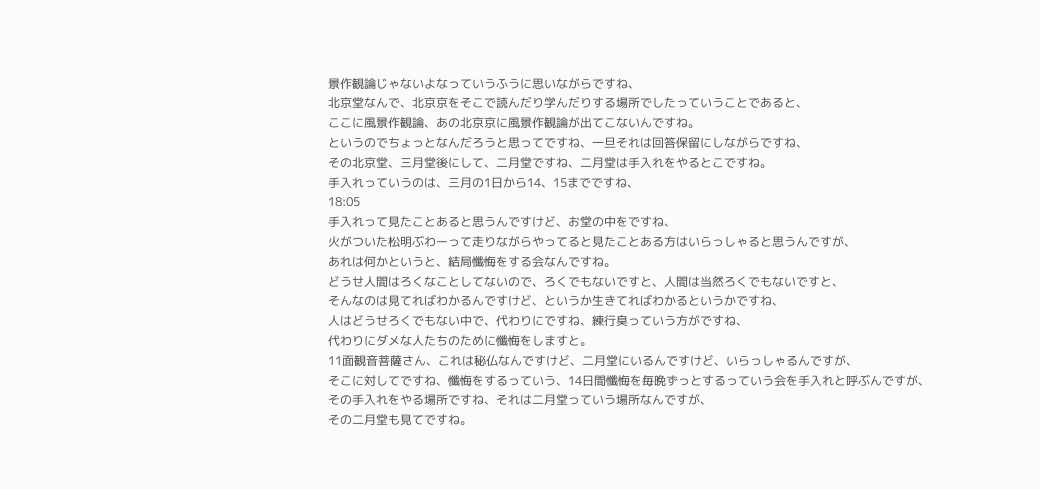景作観論じゃないよなっていうふうに思いながらですね、
北京堂なんで、北京京をそこで読んだり学んだりする場所でしたっていうことであると、
ここに風景作観論、あの北京京に風景作観論が出てこないんですね。
というのでちょっとなんだろうと思ってですね、一旦それは回答保留にしながらですね、
その北京堂、三月堂後にして、二月堂ですね、二月堂は手入れをやるとこですね。
手入れっていうのは、三月の1日から14、15までですね、
18:05
手入れって見たことあると思うんですけど、お堂の中をですね、
火がついた松明ぶわーって走りながらやってると見たことある方はいらっしゃると思うんですが、
あれは何かというと、結局懺悔をする会なんですね。
どうせ人間はろくなことしてないので、ろくでもないですと、人間は当然ろくでもないですと、
そんなのは見てればわかるんですけど、というか生きてればわかるというかですね、
人はどうせろくでもない中で、代わりにですね、練行臭っていう方がですね、
代わりにダメな人たちのために懺悔をしますと。
11面観音菩薩さん、これは秘仏なんですけど、二月堂にいるんですけど、いらっしゃるんですが、
そこに対してですね、懺悔をするっていう、14日間懺悔を毎晩ずっとするっていう会を手入れと呼ぶんですが、
その手入れをやる場所ですね、それは二月堂っていう場所なんですが、
その二月堂も見てですね。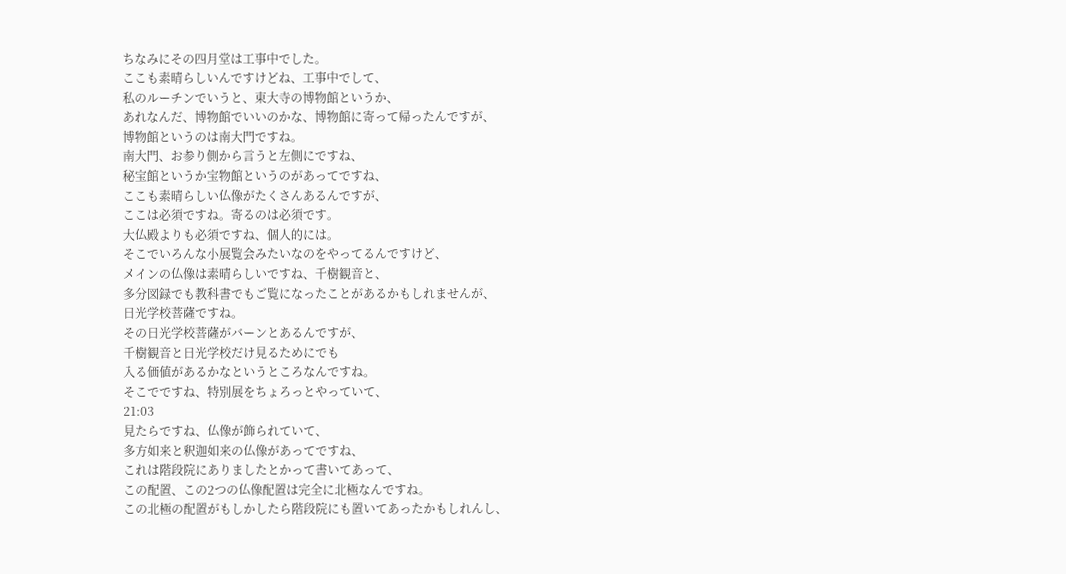ちなみにその四月堂は工事中でした。
ここも素晴らしいんですけどね、工事中でして、
私のルーチンでいうと、東大寺の博物館というか、
あれなんだ、博物館でいいのかな、博物館に寄って帰ったんですが、
博物館というのは南大門ですね。
南大門、お参り側から言うと左側にですね、
秘宝館というか宝物館というのがあってですね、
ここも素晴らしい仏像がたくさんあるんですが、
ここは必須ですね。寄るのは必須です。
大仏殿よりも必須ですね、個人的には。
そこでいろんな小展覧会みたいなのをやってるんですけど、
メインの仏像は素晴らしいですね、千樹観音と、
多分図録でも教科書でもご覧になったことがあるかもしれませんが、
日光学校菩薩ですね。
その日光学校菩薩がバーンとあるんですが、
千樹観音と日光学校だけ見るためにでも
入る価値があるかなというところなんですね。
そこでですね、特別展をちょろっとやっていて、
21:03
見たらですね、仏像が飾られていて、
多方如来と釈迦如来の仏像があってですね、
これは階段院にありましたとかって書いてあって、
この配置、この2つの仏像配置は完全に北極なんですね。
この北極の配置がもしかしたら階段院にも置いてあったかもしれんし、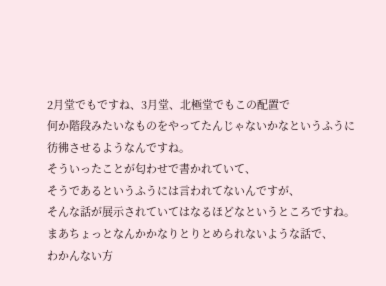2月堂でもですね、3月堂、北極堂でもこの配置で
何か階段みたいなものをやってたんじゃないかなというふうに
彷彿させるようなんですね。
そういったことが匂わせで書かれていて、
そうであるというふうには言われてないんですが、
そんな話が展示されていてはなるほどなというところですね。
まあちょっとなんかかなりとりとめられないような話で、
わかんない方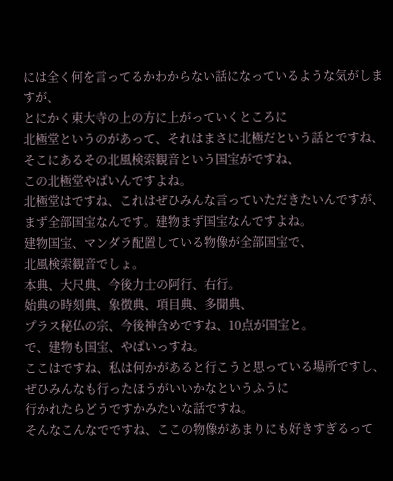には全く何を言ってるかわからない話になっているような気がしますが、
とにかく東大寺の上の方に上がっていくところに
北極堂というのがあって、それはまさに北極だという話とですね、
そこにあるその北風検索観音という国宝がですね、
この北極堂やばいんですよね。
北極堂はですね、これはぜひみんな言っていただきたいんですが、
まず全部国宝なんです。建物まず国宝なんですよね。
建物国宝、マンダラ配置している物像が全部国宝で、
北風検索観音でしょ。
本典、大尺典、今後力士の阿行、右行。
始典の時刻典、象徴典、項目典、多聞典、
プラス秘仏の宗、今後神含めですね、10点が国宝と。
で、建物も国宝、やばいっすね。
ここはですね、私は何かがあると行こうと思っている場所ですし、
ぜひみんなも行ったほうがいいかなというふうに
行かれたらどうですかみたいな話ですね。
そんなこんなでですね、ここの物像があまりにも好きすぎるって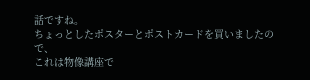話ですね。
ちょっとしたポスターとポストカードを買いましたので、
これは物像講座で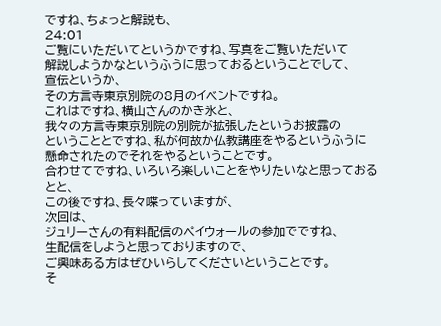ですね、ちょっと解説も、
24:01
ご覧にいただいてというかですね、写真をご覧いただいて
解説しようかなというふうに思っておるということでして、
宣伝というか、
その方言寺東京別院の8月のイベントですね。
これはですね、横山さんのかき氷と、
我々の方言寺東京別院の別院が拡張したというお披露の
ということとですね、私が何故か仏教講座をやるというふうに
懸命されたのでそれをやるということです。
合わせてですね、いろいろ楽しいことをやりたいなと思っておるとと、
この後ですね、長々喋っていますが、
次回は、
ジュリーさんの有料配信のペイウォールの参加でですね、
生配信をしようと思っておりますので、
ご興味ある方はぜひいらしてくださいということです。
そ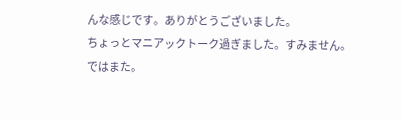んな感じです。ありがとうございました。
ちょっとマニアックトーク過ぎました。すみません。
ではまた。